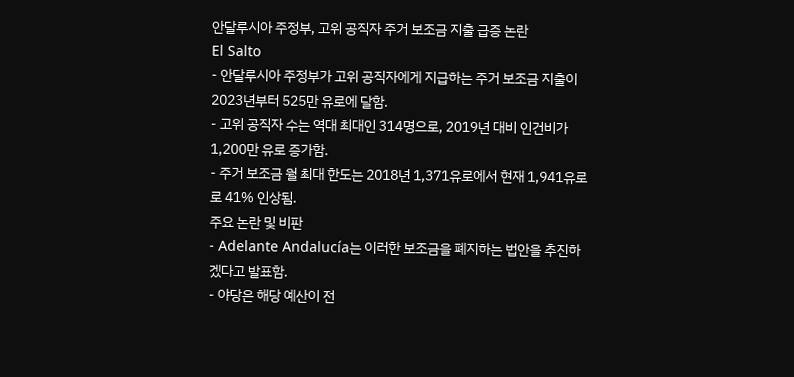안달루시아 주정부, 고위 공직자 주거 보조금 지출 급증 논란
El Salto
- 안달루시아 주정부가 고위 공직자에게 지급하는 주거 보조금 지출이 2023년부터 525만 유로에 달함.
- 고위 공직자 수는 역대 최대인 314명으로, 2019년 대비 인건비가 1,200만 유로 증가함.
- 주거 보조금 월 최대 한도는 2018년 1,371유로에서 현재 1,941유로로 41% 인상됨.
주요 논란 및 비판
- Adelante Andalucía는 이러한 보조금을 폐지하는 법안을 추진하겠다고 발표함.
- 야당은 해당 예산이 전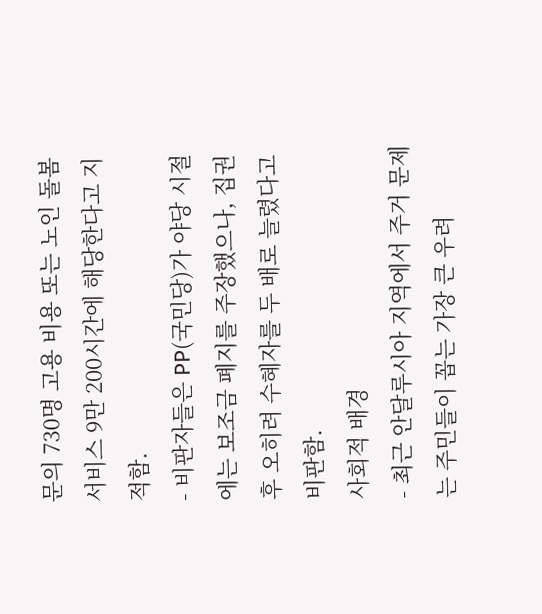문의 730명 고용 비용 또는 노인 돌봄 서비스 9만 200시간에 해당한다고 지적함.
- 비판자들은 PP(국민당)가 야당 시절에는 보조금 폐지를 주장했으나, 집권 후 오히려 수혜자를 두 배로 늘렸다고 비판함.
사회적 배경
- 최근 안달루시아 지역에서 주거 문제는 주민들이 꼽는 가장 큰 우려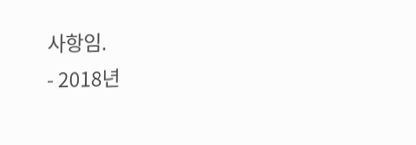사항임.
- 2018년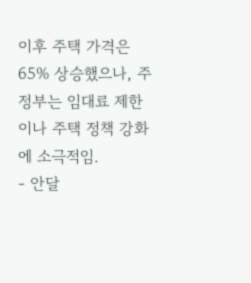이후 주택 가격은 65% 상승했으나, 주정부는 임대료 제한이나 주택 정책 강화에 소극적임.
- 안달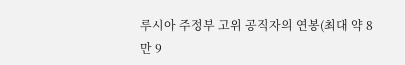루시아 주정부 고위 공직자의 연봉(최대 약 8만 9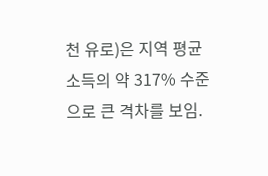천 유로)은 지역 평균 소득의 약 317% 수준으로 큰 격차를 보임.